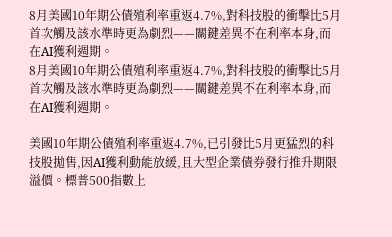8月美國10年期公債殖利率重返4.7%,對科技股的衝擊比5月首次觸及該水準時更為劇烈——關鍵差異不在利率本身,而在AI獲利週期。
8月美國10年期公債殖利率重返4.7%,對科技股的衝擊比5月首次觸及該水準時更為劇烈——關鍵差異不在利率本身,而在AI獲利週期。

美國10年期公債殖利率重返4.7%,已引發比5月更猛烈的科技股拋售,因AI獲利動能放緩,且大型企業債券發行推升期限溢價。標普500指數上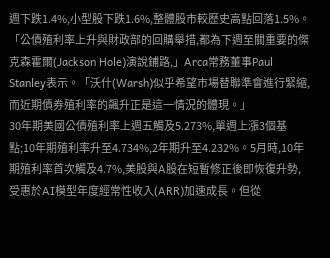週下跌1.4%,小型股下跌1.6%,整體股市較歷史高點回落1.5%。
「公債殖利率上升與財政部的回購舉措,都為下週至關重要的傑克森霍爾(Jackson Hole)演說鋪路,」Arca常務董事Paul Stanley表示。「沃什(Warsh)似乎希望市場替聯準會進行緊縮,而近期債券殖利率的飆升正是這一情況的體現。」
30年期美國公債殖利率上週五觸及5.273%,單週上漲3個基點;10年期殖利率升至4.734%,2年期升至4.232%。5月時,10年期殖利率首次觸及4.7%,美股與A股在短暫修正後即恢復升勢,受惠於AI模型年度經常性收入(ARR)加速成長。但從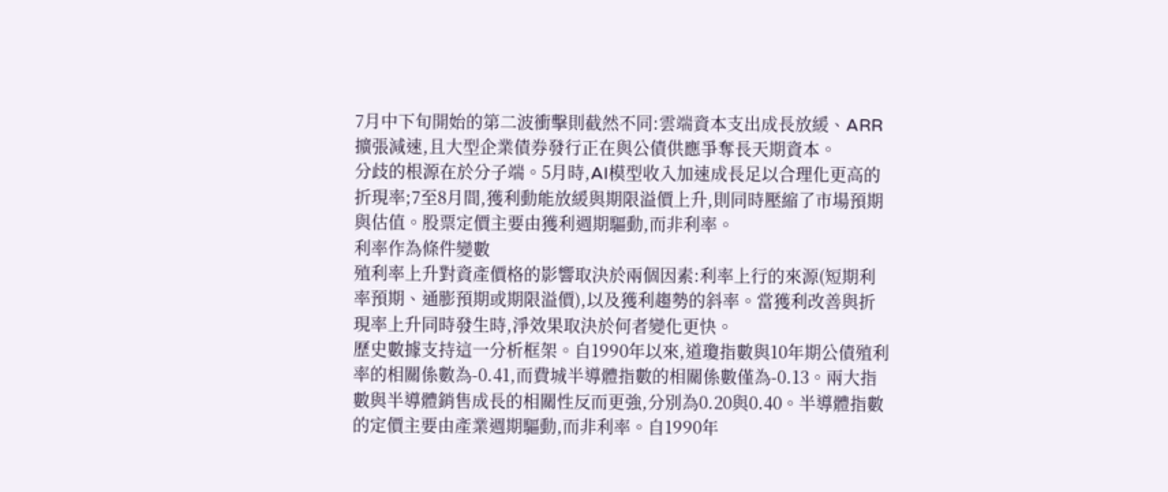7月中下旬開始的第二波衝擊則截然不同:雲端資本支出成長放緩、ARR擴張減速,且大型企業債券發行正在與公債供應爭奪長天期資本。
分歧的根源在於分子端。5月時,AI模型收入加速成長足以合理化更高的折現率;7至8月間,獲利動能放緩與期限溢價上升,則同時壓縮了市場預期與估值。股票定價主要由獲利週期驅動,而非利率。
利率作為條件變數
殖利率上升對資產價格的影響取決於兩個因素:利率上行的來源(短期利率預期、通膨預期或期限溢價),以及獲利趨勢的斜率。當獲利改善與折現率上升同時發生時,淨效果取決於何者變化更快。
歷史數據支持這一分析框架。自1990年以來,道瓊指數與10年期公債殖利率的相關係數為-0.41,而費城半導體指數的相關係數僅為-0.13。兩大指數與半導體銷售成長的相關性反而更強,分別為0.20與0.40。半導體指數的定價主要由產業週期驅動,而非利率。自1990年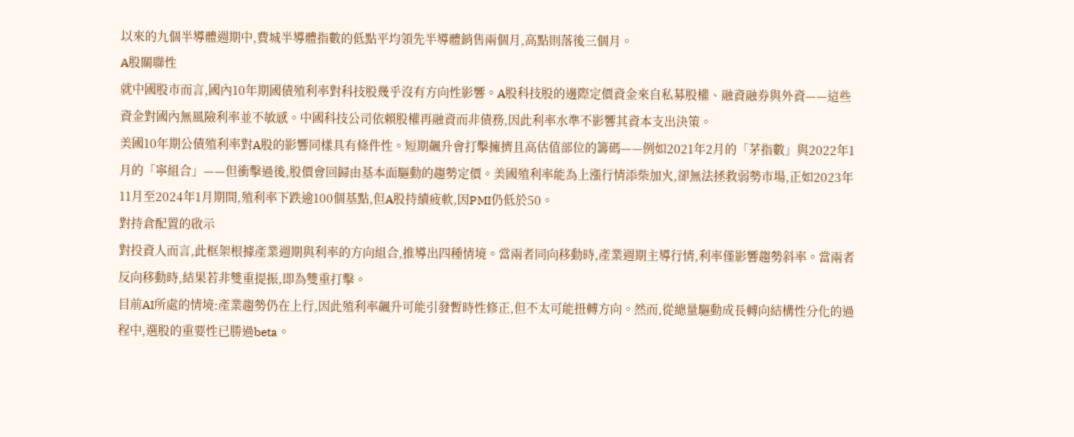以來的九個半導體週期中,費城半導體指數的低點平均領先半導體銷售兩個月,高點則落後三個月。
A股關聯性
就中國股市而言,國內10年期國債殖利率對科技股幾乎沒有方向性影響。A股科技股的邊際定價資金來自私募股權、融資融券與外資——這些資金對國內無風險利率並不敏感。中國科技公司依賴股權再融資而非債務,因此利率水準不影響其資本支出決策。
美國10年期公債殖利率對A股的影響同樣具有條件性。短期飆升會打擊擁擠且高估值部位的籌碼——例如2021年2月的「茅指數」與2022年1月的「寧組合」——但衝擊過後,股價會回歸由基本面驅動的趨勢定價。美國殖利率能為上漲行情添柴加火,卻無法拯救弱勢市場,正如2023年11月至2024年1月期間,殖利率下跌逾100個基點,但A股持續疲軟,因PMI仍低於50。
對持倉配置的啟示
對投資人而言,此框架根據產業週期與利率的方向組合,推導出四種情境。當兩者同向移動時,產業週期主導行情,利率僅影響趨勢斜率。當兩者反向移動時,結果若非雙重提振,即為雙重打擊。
目前AI所處的情境:產業趨勢仍在上行,因此殖利率飆升可能引發暫時性修正,但不太可能扭轉方向。然而,從總量驅動成長轉向結構性分化的過程中,選股的重要性已勝過beta。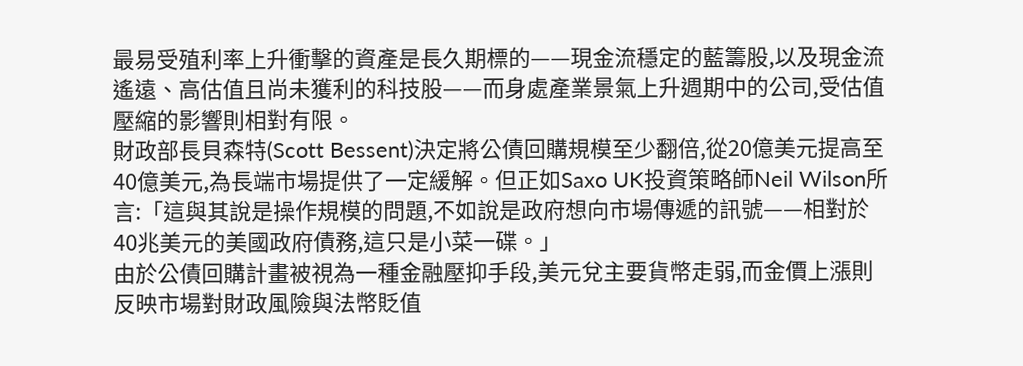最易受殖利率上升衝擊的資產是長久期標的——現金流穩定的藍籌股,以及現金流遙遠、高估值且尚未獲利的科技股——而身處產業景氣上升週期中的公司,受估值壓縮的影響則相對有限。
財政部長貝森特(Scott Bessent)決定將公債回購規模至少翻倍,從20億美元提高至40億美元,為長端市場提供了一定緩解。但正如Saxo UK投資策略師Neil Wilson所言:「這與其說是操作規模的問題,不如說是政府想向市場傳遞的訊號——相對於40兆美元的美國政府債務,這只是小菜一碟。」
由於公債回購計畫被視為一種金融壓抑手段,美元兌主要貨幣走弱,而金價上漲則反映市場對財政風險與法幣貶值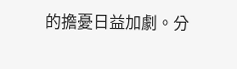的擔憂日益加劇。分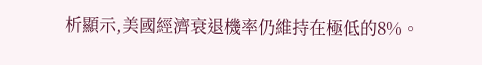析顯示,美國經濟衰退機率仍維持在極低的8%。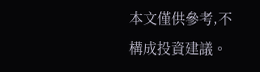本文僅供參考,不構成投資建議。